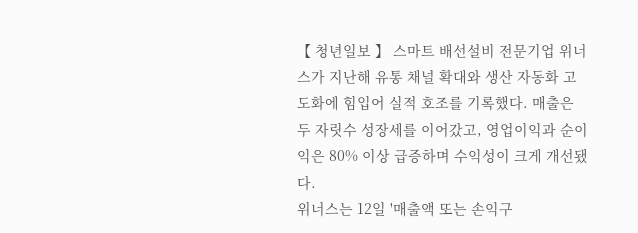【 청년일보 】 스마트 배선설비 전문기업 위너스가 지난해 유통 채널 확대와 생산 자동화 고도화에 힘입어 실적 호조를 기록했다. 매출은 두 자릿수 성장세를 이어갔고, 영업이익과 순이익은 80% 이상 급증하며 수익성이 크게 개선됐다.
위너스는 12일 '매출액 또는 손익구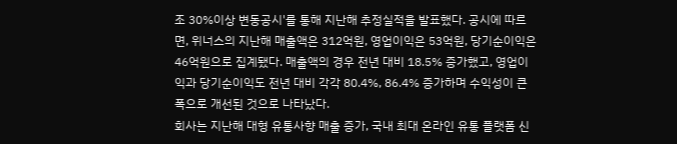조 30%이상 변동공시'를 통해 지난해 추정실적을 발표했다. 공시에 따르면, 위너스의 지난해 매출액은 312억원, 영업이익은 53억원, 당기순이익은 46억원으로 집계됐다. 매출액의 경우 전년 대비 18.5% 증가했고, 영업이익과 당기순이익도 전년 대비 각각 80.4%, 86.4% 증가하며 수익성이 큰 폭으로 개선된 것으로 나타났다.
회사는 지난해 대형 유통사향 매출 증가, 국내 최대 온라인 유통 플랫폼 신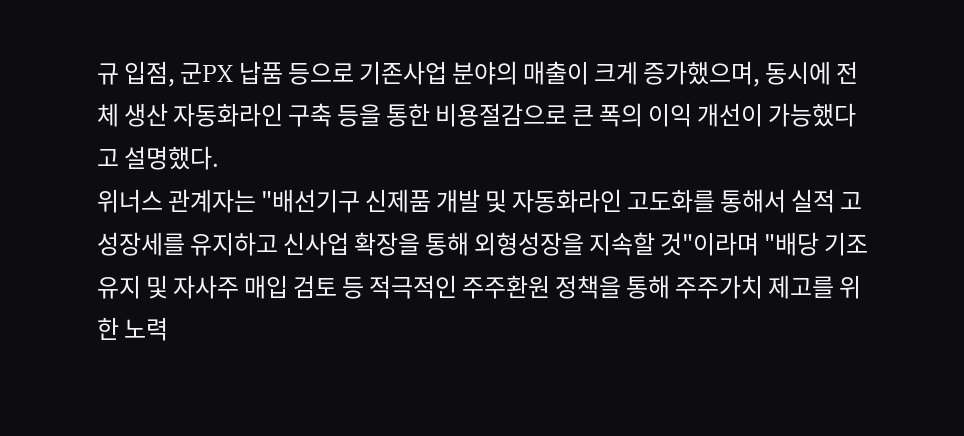규 입점, 군PX 납품 등으로 기존사업 분야의 매출이 크게 증가했으며, 동시에 전체 생산 자동화라인 구축 등을 통한 비용절감으로 큰 폭의 이익 개선이 가능했다고 설명했다.
위너스 관계자는 "배선기구 신제품 개발 및 자동화라인 고도화를 통해서 실적 고성장세를 유지하고 신사업 확장을 통해 외형성장을 지속할 것"이라며 "배당 기조 유지 및 자사주 매입 검토 등 적극적인 주주환원 정책을 통해 주주가치 제고를 위한 노력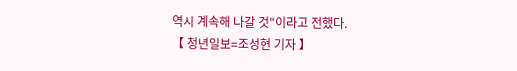역시 계속해 나갈 것"이라고 전했다.
【 청년일보=조성현 기자 】